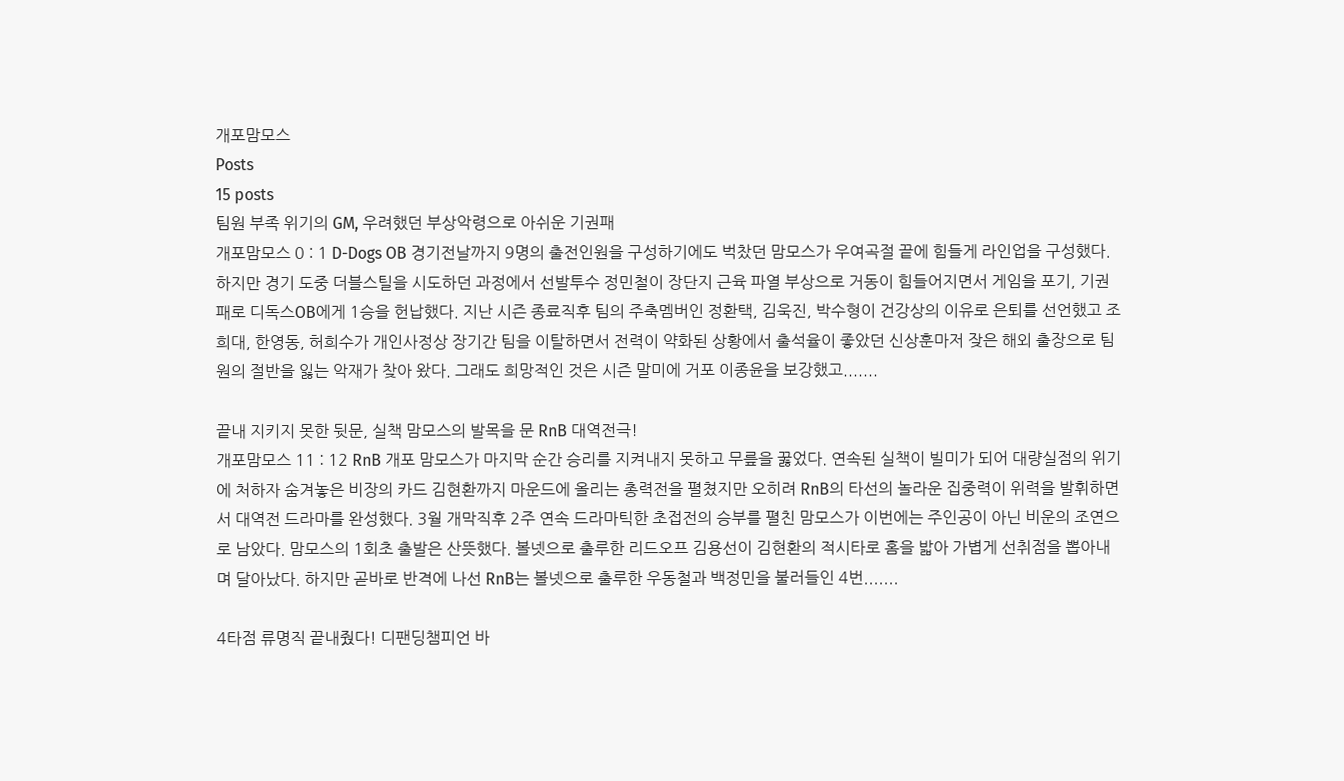개포맘모스
Posts
15 posts
팀원 부족 위기의 GM, 우려했던 부상악령으로 아쉬운 기권패
개포맘모스 0 : 1 D-Dogs OB 경기전날까지 9명의 출전인원을 구성하기에도 벅찼던 맘모스가 우여곡절 끝에 힘들게 라인업을 구성했다. 하지만 경기 도중 더블스틸을 시도하던 과정에서 선발투수 정민철이 장단지 근육 파열 부상으로 거동이 힘들어지면서 게임을 포기, 기권패로 디독스OB에게 1승을 헌납했다. 지난 시즌 종료직후 팀의 주축멤버인 정환택, 김욱진, 박수형이 건강상의 이유로 은퇴를 선언했고 조희대, 한영동, 허희수가 개인사정상 장기간 팀을 이탈하면서 전력이 약화된 상황에서 출석율이 좋았던 신상훈마저 잦은 해외 출장으로 팀원의 절반을 잃는 악재가 찾아 왔다. 그래도 희망적인 것은 시즌 말미에 거포 이종윤을 보강했고.......

끝내 지키지 못한 뒷문, 실책 맘모스의 발목을 문 RnB 대역전극!
개포맘모스 11 : 12 RnB 개포 맘모스가 마지막 순간 승리를 지켜내지 못하고 무릎을 꿇었다. 연속된 실책이 빌미가 되어 대량실점의 위기에 처하자 숨겨놓은 비장의 카드 김현환까지 마운드에 올리는 총력전을 펼쳤지만 오히려 RnB의 타선의 놀라운 집중력이 위력을 발휘하면서 대역전 드라마를 완성했다. 3월 개막직후 2주 연속 드라마틱한 초접전의 승부를 펼친 맘모스가 이번에는 주인공이 아닌 비운의 조연으로 남았다. 맘모스의 1회초 출발은 산뜻했다. 볼넷으로 출루한 리드오프 김용선이 김현환의 적시타로 홈을 밟아 가볍게 선취점을 뽑아내며 달아났다. 하지만 곧바로 반격에 나선 RnB는 볼넷으로 출루한 우동철과 백정민을 불러들인 4번.......

4타점 류명직 끝내줬다! 디팬딩챔피언 바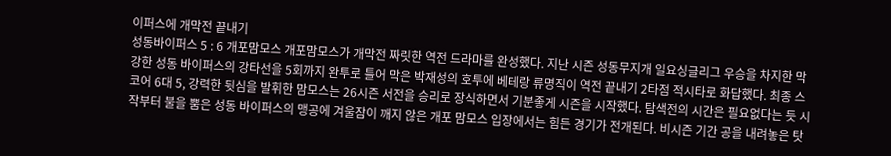이퍼스에 개막전 끝내기
성동바이퍼스 5 : 6 개포맘모스 개포맘모스가 개막전 짜릿한 역전 드라마를 완성했다. 지난 시즌 성동무지개 일요싱글리그 우승을 차지한 막강한 성동 바이퍼스의 강타선을 5회까지 완투로 틀어 막은 박재성의 호투에 베테랑 류명직이 역전 끝내기 2타점 적시타로 화답했다. 최종 스코어 6대 5, 강력한 뒷심을 발휘한 맘모스는 26시즌 서전을 승리로 장식하면서 기분좋게 시즌을 시작했다. 탐색전의 시간은 필요없다는 듯 시작부터 불을 뿜은 성동 바이퍼스의 맹공에 겨울잠이 깨지 않은 개포 맘모스 입장에서는 힘든 경기가 전개된다. 비시즌 기간 공을 내려놓은 탓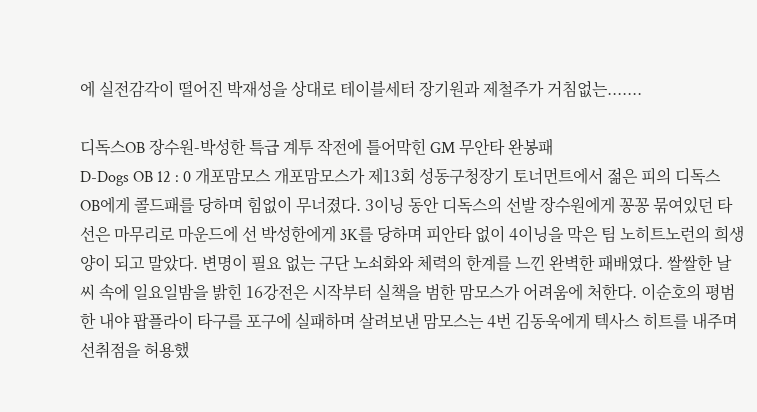에 실전감각이 떨어진 박재성을 상대로 테이블세터 장기원과 제철주가 거침없는.......

디독스OB 장수원-박성한 특급 계투 작전에 틀어막힌 GM 무안타 완봉패
D-Dogs OB 12 : 0 개포맘모스 개포맘모스가 제13회 성동구청장기 토너먼트에서 젊은 피의 디독스 OB에게 콜드패를 당하며 힘없이 무너졌다. 3이닝 동안 디독스의 선발 장수원에게 꽁꽁 묶여있던 타선은 마무리로 마운드에 선 박성한에게 3K를 당하며 피안타 없이 4이닝을 막은 팀 노히트노런의 희생양이 되고 말았다. 변명이 필요 없는 구단 노쇠화와 체력의 한계를 느낀 완벽한 패배였다. 쌀쌀한 날씨 속에 일요일밤을 밝힌 16강전은 시작부터 실책을 범한 맘모스가 어려움에 처한다. 이순호의 평범한 내야 팝플라이 타구를 포구에 실패하며 살려보낸 맘모스는 4번 김동욱에게 텍사스 히트를 내주며 선취점을 허용했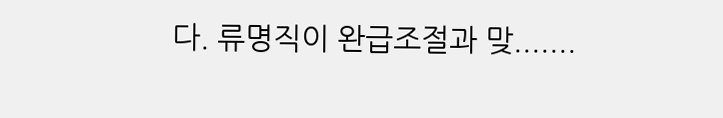다. 류명직이 완급조절과 맞.......